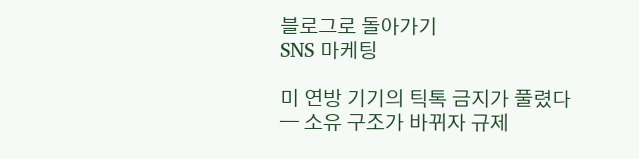블로그로 돌아가기
SNS 마케팅

미 연방 기기의 틱톡 금지가 풀렸다 — 소유 구조가 바뀌자 규제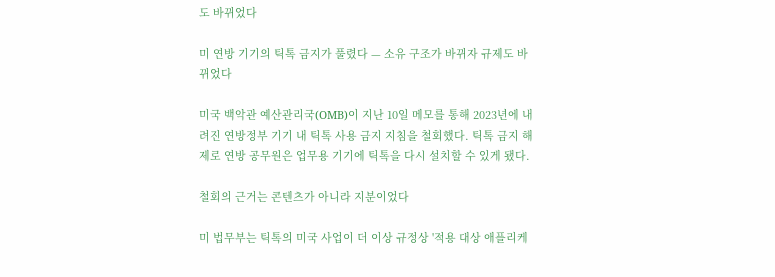도 바뀌었다

미 연방 기기의 틱톡 금지가 풀렸다 — 소유 구조가 바뀌자 규제도 바뀌었다

미국 백악관 예산관리국(OMB)이 지난 10일 메모를 통해 2023년에 내려진 연방정부 기기 내 틱톡 사용 금지 지침을 철회했다. 틱톡 금지 해제로 연방 공무원은 업무용 기기에 틱톡을 다시 설치할 수 있게 됐다.

철회의 근거는 콘텐츠가 아니라 지분이었다

미 법무부는 틱톡의 미국 사업이 더 이상 규정상 '적용 대상 애플리케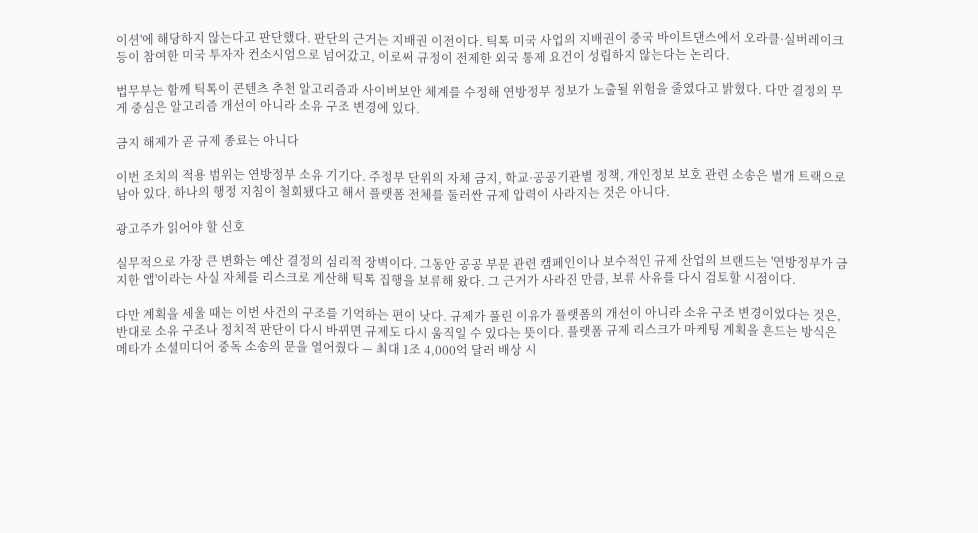이션'에 해당하지 않는다고 판단했다. 판단의 근거는 지배권 이전이다. 틱톡 미국 사업의 지배권이 중국 바이트댄스에서 오라클·실버레이크 등이 참여한 미국 투자자 컨소시엄으로 넘어갔고, 이로써 규정이 전제한 외국 통제 요건이 성립하지 않는다는 논리다.

법무부는 함께 틱톡이 콘텐츠 추천 알고리즘과 사이버보안 체계를 수정해 연방정부 정보가 노출될 위험을 줄였다고 밝혔다. 다만 결정의 무게 중심은 알고리즘 개선이 아니라 소유 구조 변경에 있다.

금지 해제가 곧 규제 종료는 아니다

이번 조치의 적용 범위는 연방정부 소유 기기다. 주정부 단위의 자체 금지, 학교·공공기관별 정책, 개인정보 보호 관련 소송은 별개 트랙으로 남아 있다. 하나의 행정 지침이 철회됐다고 해서 플랫폼 전체를 둘러싼 규제 압력이 사라지는 것은 아니다.

광고주가 읽어야 할 신호

실무적으로 가장 큰 변화는 예산 결정의 심리적 장벽이다. 그동안 공공 부문 관련 캠페인이나 보수적인 규제 산업의 브랜드는 '연방정부가 금지한 앱'이라는 사실 자체를 리스크로 계산해 틱톡 집행을 보류해 왔다. 그 근거가 사라진 만큼, 보류 사유를 다시 검토할 시점이다.

다만 계획을 세울 때는 이번 사건의 구조를 기억하는 편이 낫다. 규제가 풀린 이유가 플랫폼의 개선이 아니라 소유 구조 변경이었다는 것은, 반대로 소유 구조나 정치적 판단이 다시 바뀌면 규제도 다시 움직일 수 있다는 뜻이다. 플랫폼 규제 리스크가 마케팅 계획을 흔드는 방식은 메타가 소셜미디어 중독 소송의 문을 열어줬다 — 최대 1조 4,000억 달러 배상 시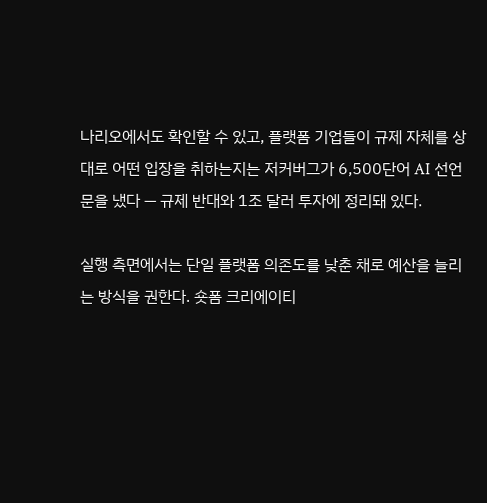나리오에서도 확인할 수 있고, 플랫폼 기업들이 규제 자체를 상대로 어떤 입장을 취하는지는 저커버그가 6,500단어 AI 선언문을 냈다 — 규제 반대와 1조 달러 투자에 정리돼 있다.

실행 측면에서는 단일 플랫폼 의존도를 낮춘 채로 예산을 늘리는 방식을 권한다. 숏폼 크리에이티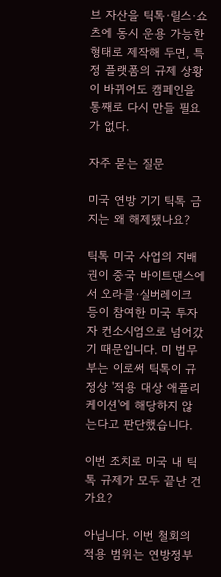브 자산을 틱톡·릴스·쇼츠에 동시 운용 가능한 형태로 제작해 두면, 특정 플랫폼의 규제 상황이 바뀌어도 캠페인을 통째로 다시 만들 필요가 없다.

자주 묻는 질문

미국 연방 기기 틱톡 금지는 왜 해제됐나요?

틱톡 미국 사업의 지배권이 중국 바이트댄스에서 오라클·실버레이크 등이 참여한 미국 투자자 컨소시엄으로 넘어갔기 때문입니다. 미 법무부는 이로써 틱톡이 규정상 '적용 대상 애플리케이션'에 해당하지 않는다고 판단했습니다.

이번 조치로 미국 내 틱톡 규제가 모두 끝난 건가요?

아닙니다. 이번 철회의 적용 범위는 연방정부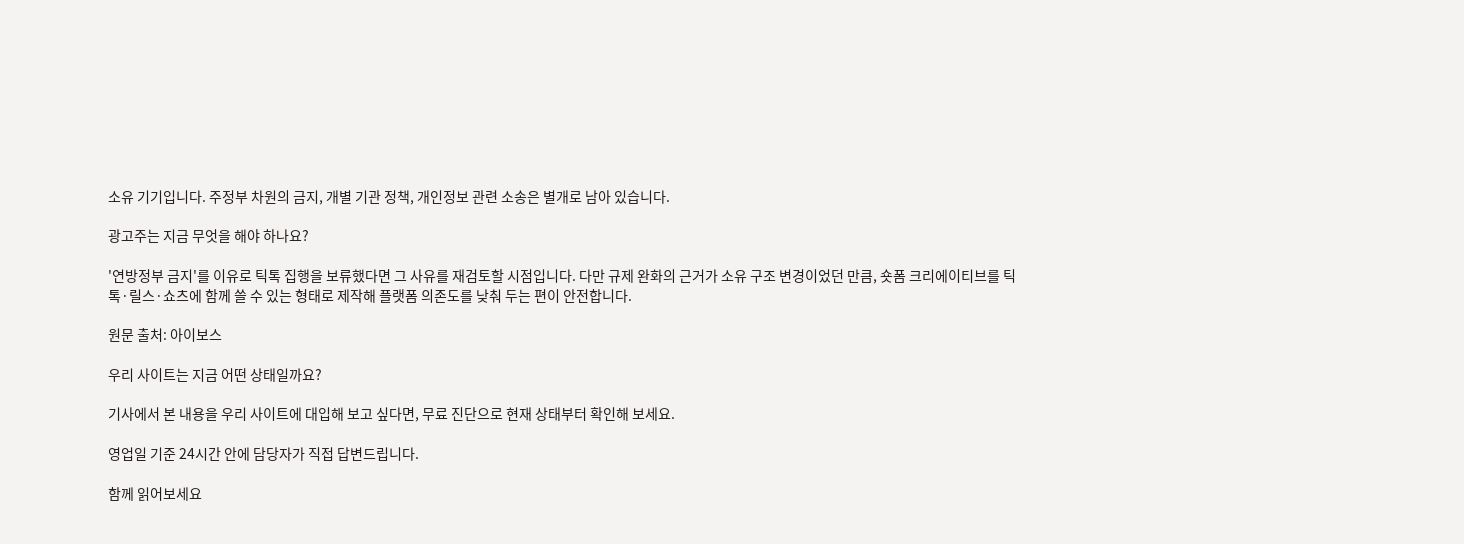소유 기기입니다. 주정부 차원의 금지, 개별 기관 정책, 개인정보 관련 소송은 별개로 남아 있습니다.

광고주는 지금 무엇을 해야 하나요?

'연방정부 금지'를 이유로 틱톡 집행을 보류했다면 그 사유를 재검토할 시점입니다. 다만 규제 완화의 근거가 소유 구조 변경이었던 만큼, 숏폼 크리에이티브를 틱톡·릴스·쇼츠에 함께 쓸 수 있는 형태로 제작해 플랫폼 의존도를 낮춰 두는 편이 안전합니다.

원문 출처: 아이보스

우리 사이트는 지금 어떤 상태일까요?

기사에서 본 내용을 우리 사이트에 대입해 보고 싶다면, 무료 진단으로 현재 상태부터 확인해 보세요.

영업일 기준 24시간 안에 담당자가 직접 답변드립니다.

함께 읽어보세요